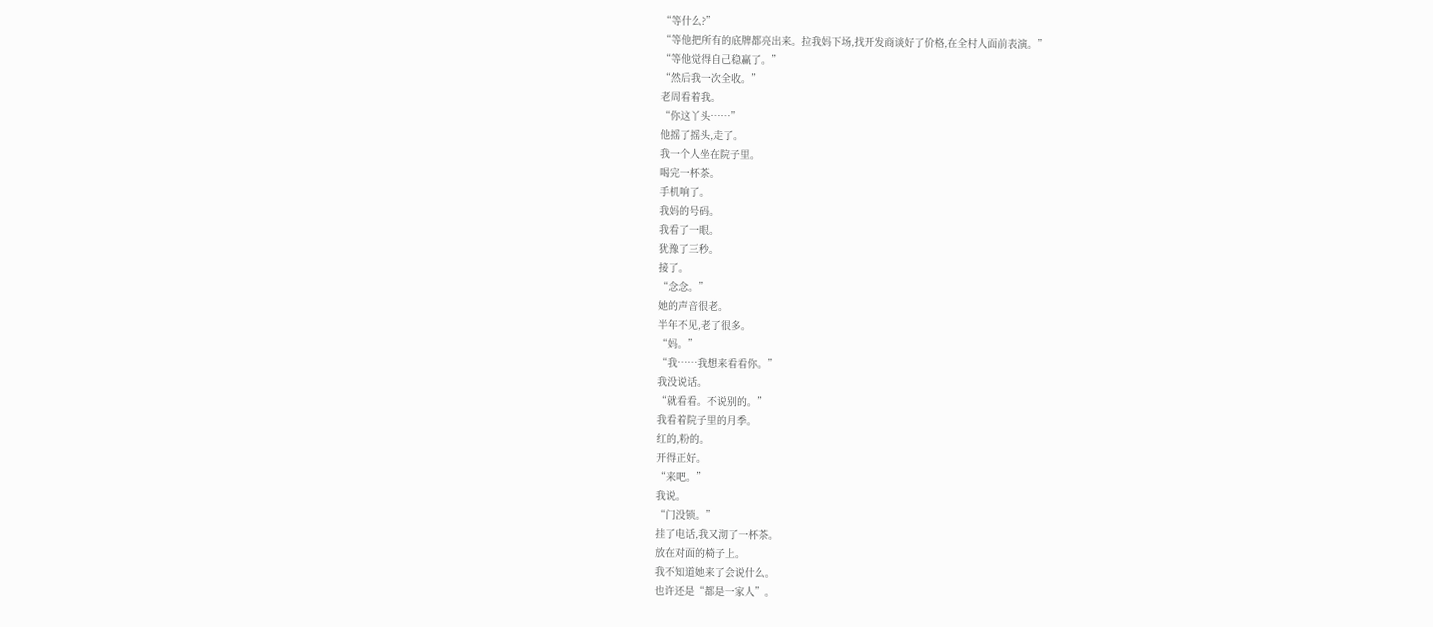“等什么?”
“等他把所有的底牌都亮出来。拉我妈下场,找开发商谈好了价格,在全村人面前表演。”
“等他觉得自己稳赢了。”
“然后我一次全收。”
老周看着我。
“你这丫头……”
他摇了摇头,走了。
我一个人坐在院子里。
喝完一杯茶。
手机响了。
我妈的号码。
我看了一眼。
犹豫了三秒。
接了。
“念念。”
她的声音很老。
半年不见,老了很多。
“妈。”
“我……我想来看看你。”
我没说话。
“就看看。不说别的。”
我看着院子里的月季。
红的,粉的。
开得正好。
“来吧。”
我说。
“门没锁。”
挂了电话,我又沏了一杯茶。
放在对面的椅子上。
我不知道她来了会说什么。
也许还是“都是一家人”。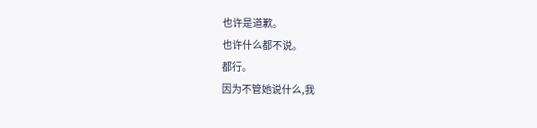也许是道歉。
也许什么都不说。
都行。
因为不管她说什么,我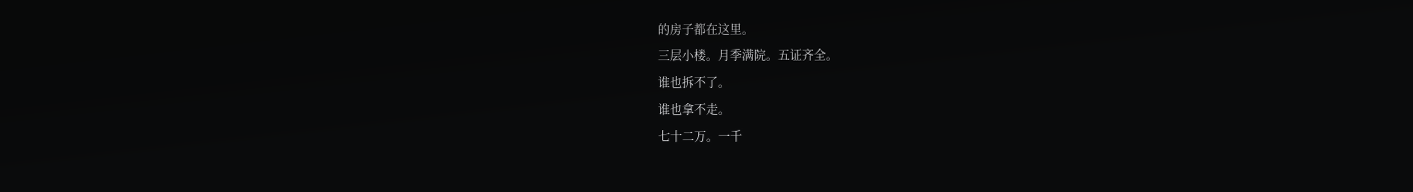的房子都在这里。
三层小楼。月季满院。五证齐全。
谁也拆不了。
谁也拿不走。
七十二万。一千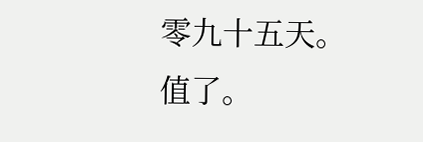零九十五天。
值了。